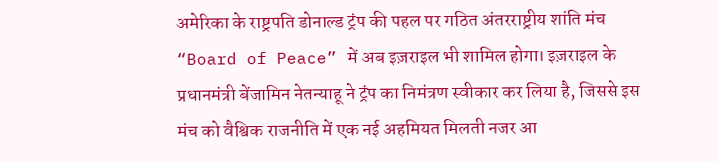अमेरिका के राष्ट्रपति डोनाल्ड ट्रंप की पहल पर गठित अंतरराष्ट्रीय शांति मंच “Board of Peace” में अब इज़राइल भी शामिल होगा। इज़राइल के प्रधानमंत्री बेंजामिन नेतन्याहू ने ट्रंप का निमंत्रण स्वीकार कर लिया है, जिससे इस मंच को वैश्विक राजनीति में एक नई अहमियत मिलती नजर आ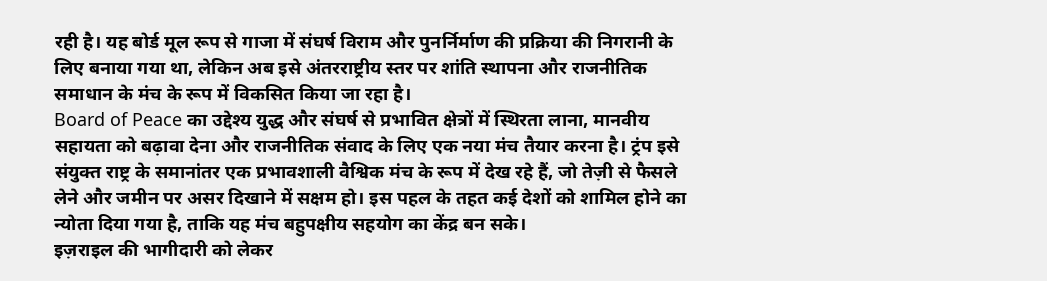रही है। यह बोर्ड मूल रूप से गाजा में संघर्ष विराम और पुनर्निर्माण की प्रक्रिया की निगरानी के लिए बनाया गया था, लेकिन अब इसे अंतरराष्ट्रीय स्तर पर शांति स्थापना और राजनीतिक समाधान के मंच के रूप में विकसित किया जा रहा है।
Board of Peace का उद्देश्य युद्ध और संघर्ष से प्रभावित क्षेत्रों में स्थिरता लाना, मानवीय सहायता को बढ़ावा देना और राजनीतिक संवाद के लिए एक नया मंच तैयार करना है। ट्रंप इसे संयुक्त राष्ट्र के समानांतर एक प्रभावशाली वैश्विक मंच के रूप में देख रहे हैं, जो तेज़ी से फैसले लेने और जमीन पर असर दिखाने में सक्षम हो। इस पहल के तहत कई देशों को शामिल होने का न्योता दिया गया है, ताकि यह मंच बहुपक्षीय सहयोग का केंद्र बन सके।
इज़राइल की भागीदारी को लेकर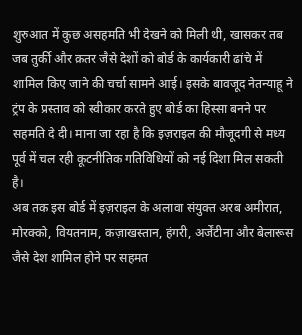शुरुआत में कुछ असहमति भी देखने को मिली थी, खासकर तब जब तुर्की और क़तर जैसे देशों को बोर्ड के कार्यकारी ढांचे में शामिल किए जाने की चर्चा सामने आई। इसके बावजूद नेतन्याहू ने ट्रंप के प्रस्ताव को स्वीकार करते हुए बोर्ड का हिस्सा बनने पर सहमति दे दी। माना जा रहा है कि इज़राइल की मौजूदगी से मध्य पूर्व में चल रही कूटनीतिक गतिविधियों को नई दिशा मिल सकती है।
अब तक इस बोर्ड में इज़राइल के अलावा संयुक्त अरब अमीरात, मोरक्को, वियतनाम, कज़ाखस्तान, हंगरी, अर्जेंटीना और बेलारूस जैसे देश शामिल होने पर सहमत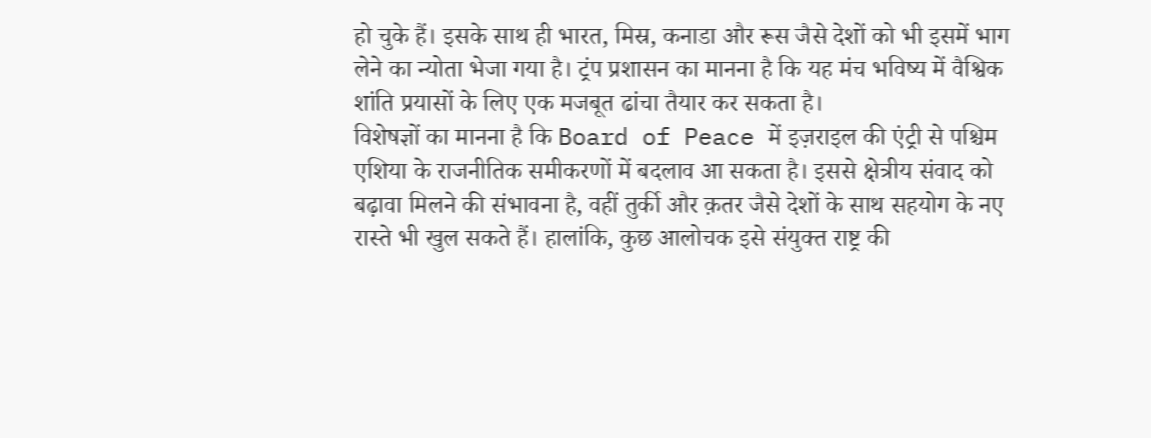हो चुके हैं। इसके साथ ही भारत, मिस्र, कनाडा और रूस जैसे देशों को भी इसमें भाग लेने का न्योता भेजा गया है। ट्रंप प्रशासन का मानना है कि यह मंच भविष्य में वैश्विक शांति प्रयासों के लिए एक मजबूत ढांचा तैयार कर सकता है।
विशेषज्ञों का मानना है कि Board of Peace में इज़राइल की एंट्री से पश्चिम एशिया के राजनीतिक समीकरणों में बदलाव आ सकता है। इससे क्षेत्रीय संवाद को बढ़ावा मिलने की संभावना है, वहीं तुर्की और क़तर जैसे देशों के साथ सहयोग के नए रास्ते भी खुल सकते हैं। हालांकि, कुछ आलोचक इसे संयुक्त राष्ट्र की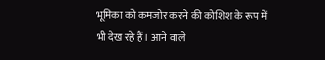भूमिका को कमजोर करने की कोशिश के रूप में भी देख रहे हैं। आने वाले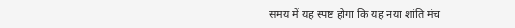समय में यह स्पष्ट होगा कि यह नया शांति मंच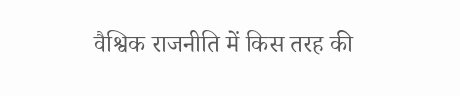वैश्विक राजनीति में किस तरह की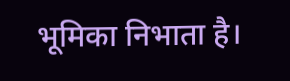भूमिका निभाता है।